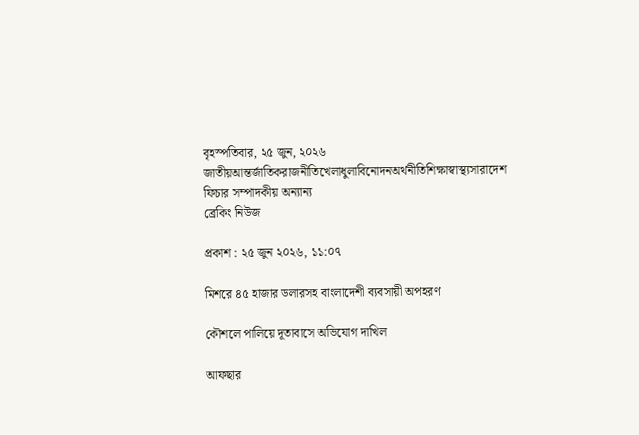বৃহস্পতিবার, ২৫ জুন, ২০২৬
জাতীয়আন্তর্জাতিকরাজনীতিখেলাধুলাবিনোদনঅর্থনীতিশিক্ষাস্বাস্থ্যসারাদেশ ফিচার সম্পাদকীয় অন্যান্য
ব্রেকিং নিউজ

প্রকাশ : ২৫ জুন ২০২৬, ১১:০৭

মিশরে ৪৫ হাজার ডলারসহ বাংলাদেশী ব্যবসায়ী অপহরণ

কৌশলে পালিয়ে দূতাবাসে অভিযোগ দাখিল

আফছার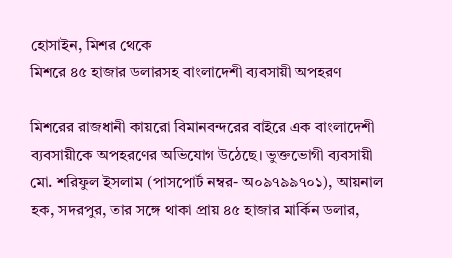হোসাইন, মিশর থেকে
মিশরে ৪৫ হাজার ডলারসহ বাংলাদেশী ব্যবসায়ী অপহরণ

মিশরের রাজধানী কায়রো বিমানবন্দরের বাইরে এক বাংলাদেশী ব্যবসায়ীকে অপহরণের অভিযোগ উঠেছে। ভুক্তভোগী ব্যবসায়ী মো. শরিফুল ইসলাম (পাসপোর্ট নম্বর- অ০৯৭৯৯৭০১), আয়নাল হক, সদরপুর, তার সঙ্গে থাকা প্রায় ৪৫ হাজার মার্কিন ডলার,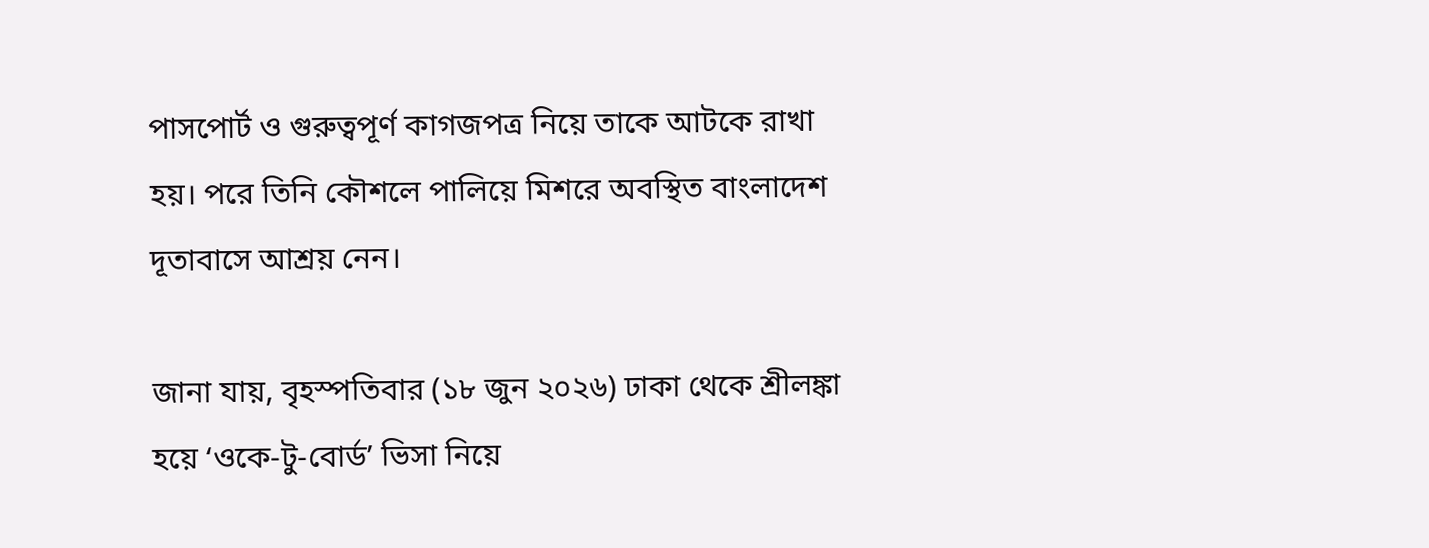পাসপোর্ট ও গুরুত্বপূর্ণ কাগজপত্র নিয়ে তাকে আটকে রাখা হয়। পরে তিনি কৌশলে পালিয়ে মিশরে অবস্থিত বাংলাদেশ দূতাবাসে আশ্রয় নেন।

জানা যায়, বৃহস্পতিবার (১৮ জুন ২০২৬) ঢাকা থেকে শ্রীলঙ্কা হয়ে ‘ওকে-টু-বোর্ড’ ভিসা নিয়ে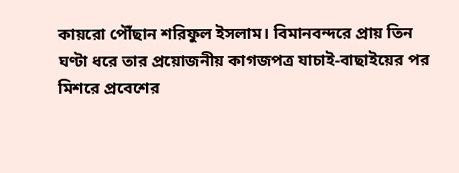কায়রো পৌঁছান শরিফুল ইসলাম। বিমানবন্দরে প্রায় তিন ঘণ্টা ধরে তার প্রয়োজনীয় কাগজপত্র যাচাই-বাছাইয়ের পর মিশরে প্রবেশের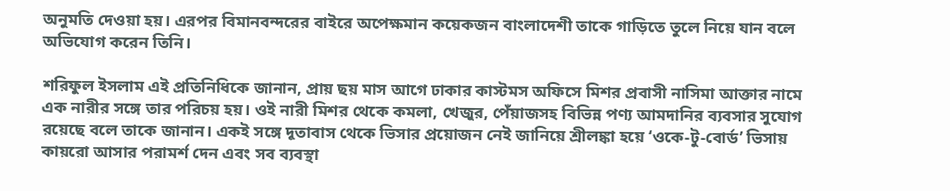অনুমতি দেওয়া হয়। এরপর বিমানবন্দরের বাইরে অপেক্ষমান কয়েকজন বাংলাদেশী তাকে গাড়িতে তুলে নিয়ে যান বলে অভিযোগ করেন তিনি।

শরিফুল ইসলাম এই প্রতিনিধিকে জানান, প্রায় ছয় মাস আগে ঢাকার কাস্টমস অফিসে মিশর প্রবাসী নাসিমা আক্তার নামে এক নারীর সঙ্গে তার পরিচয় হয়। ওই নারী মিশর থেকে কমলা, খেজুর, পেঁয়াজসহ বিভিন্ন পণ্য আমদানির ব্যবসার সুযোগ রয়েছে বলে তাকে জানান। একই সঙ্গে দূতাবাস থেকে ভিসার প্রয়োজন নেই জানিয়ে শ্রীলঙ্কা হয়ে ‘ওকে-টু-বোর্ড’ ভিসায় কায়রো আসার পরামর্শ দেন এবং সব ব্যবস্থা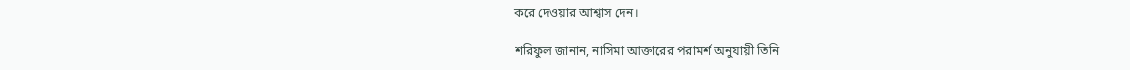করে দেওয়ার আশ্বাস দেন।

শরিফুল জানান, নাসিমা আক্তারের পরামর্শ অনুযায়ী তিনি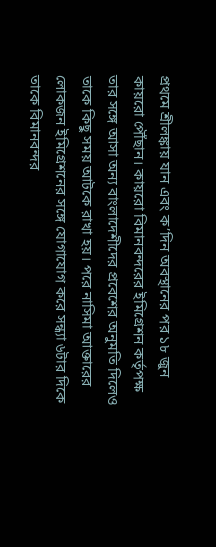প্রথমে শ্রীলঙ্কায় যান এবং ক’দিন অবস্থানের পর ১৮ জুন কায়রো পৌঁছান। কায়রো বিমানবন্দরের ইমিগ্রেশন কর্তৃপক্ষ তার সঙ্গে আসা অন্য বাংলাদেশীদের প্রবেশের অনুমতি দিলেও তাকে কিছু সময় আটকে রাখা হয়। পরে নাসিমা আক্তারের লোকজন ইমিগ্রেশনের সঙ্গে যোগাযোগ করে সন্ধ্যা ৬টার দিকে তাকে বিমানবন্দর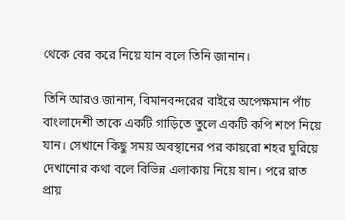থেকে বের করে নিয়ে যান বলে তিনি জানান।

তিনি আরও জানান, বিমানবন্দরের বাইরে অপেক্ষমান পাঁচ বাংলাদেশী তাকে একটি গাড়িতে তুলে একটি কপি শপে নিয়ে যান। সেখানে কিছু সময় অবস্থানের পর কায়রো শহর ঘুরিয়ে দেখানোর কথা বলে বিভিন্ন এলাকায় নিয়ে যান। পরে রাত প্রায়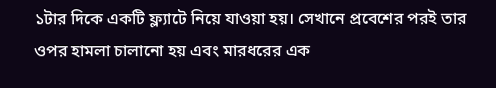১টার দিকে একটি ফ্ল্যাটে নিয়ে যাওয়া হয়। সেখানে প্রবেশের পরই তার ওপর হামলা চালানো হয় এবং মারধরের এক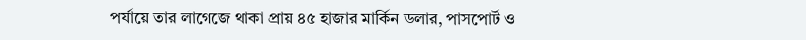পর্যায়ে তার লাগেজে থাকা প্রায় ৪৫ হাজার মার্কিন ডলার, পাসপোর্ট ও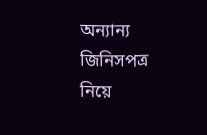অন্যান্য জিনিসপত্র নিয়ে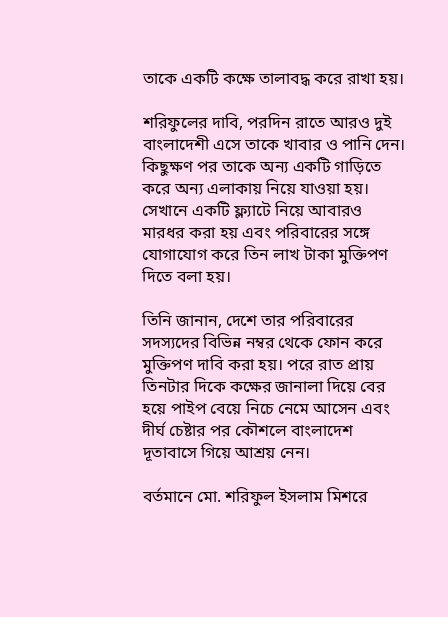তাকে একটি কক্ষে তালাবদ্ধ করে রাখা হয়।

শরিফুলের দাবি, পরদিন রাতে আরও দুই বাংলাদেশী এসে তাকে খাবার ও পানি দেন। কিছুক্ষণ পর তাকে অন্য একটি গাড়িতে করে অন্য এলাকায় নিয়ে যাওয়া হয়। সেখানে একটি ফ্ল্যাটে নিয়ে আবারও মারধর করা হয় এবং পরিবারের সঙ্গে যোগাযোগ করে তিন লাখ টাকা মুক্তিপণ দিতে বলা হয়।

তিনি জানান, দেশে তার পরিবারের সদস্যদের বিভিন্ন নম্বর থেকে ফোন করে মুক্তিপণ দাবি করা হয়। পরে রাত প্রায় তিনটার দিকে কক্ষের জানালা দিয়ে বের হয়ে পাইপ বেয়ে নিচে নেমে আসেন এবং দীর্ঘ চেষ্টার পর কৌশলে বাংলাদেশ দূতাবাসে গিয়ে আশ্রয় নেন।

বর্তমানে মো. শরিফুল ইসলাম মিশরে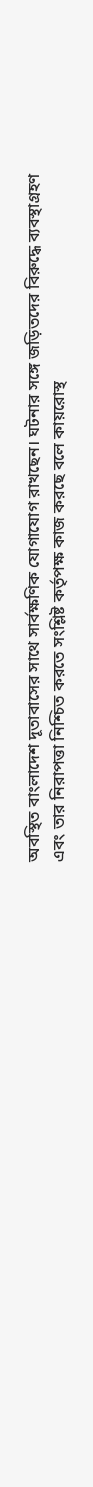অবস্থিত বাংলাদেশ দূতাবাসের সাথে সার্বক্ষণিক যোগাযোগ রাখছেন। ঘটনার সঙ্গে জড়িতদের বিরুদ্ধে ব্যবস্থাগ্রহণ এবং তার নিরাপত্তা নিশ্চিত করতে সংশ্লিষ্ট কর্তৃপক্ষ কাজ করছে বলে কায়রোস্থ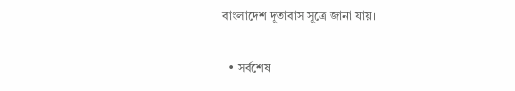বাংলাদেশ দূতাবাস সূত্রে জানা যায়।

  • সর্বশেষ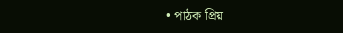• পাঠক প্রিয়